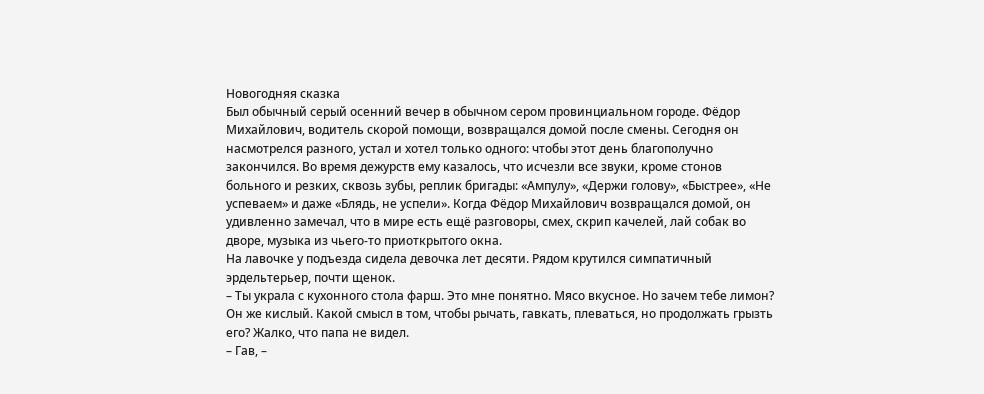Новогодняя сказка
Был обычный серый осенний вечер в обычном сером провинциальном городе. Фёдор Михайлович, водитель скорой помощи, возвращался домой после смены. Сегодня он насмотрелся разного, устал и хотел только одного: чтобы этот день благополучно закончился. Во время дежурств ему казалось, что исчезли все звуки, кроме стонов больного и резких, сквозь зубы, реплик бригады: «Ампулу», «Держи голову», «Быстрее», «Не успеваем» и даже «Блядь, не успели». Когда Фёдор Михайлович возвращался домой, он удивленно замечал, что в мире есть ещё разговоры, смех, скрип качелей, лай собак во дворе, музыка из чьего-то приоткрытого окна.
На лавочке у подъезда сидела девочка лет десяти. Рядом крутился симпатичный эрдельтерьер, почти щенок.
– Ты украла с кухонного стола фарш. Это мне понятно. Мясо вкусное. Но зачем тебе лимон? Он же кислый. Какой смысл в том, чтобы рычать, гавкать, плеваться, но продолжать грызть его? Жалко, что папа не видел.
– Гав, –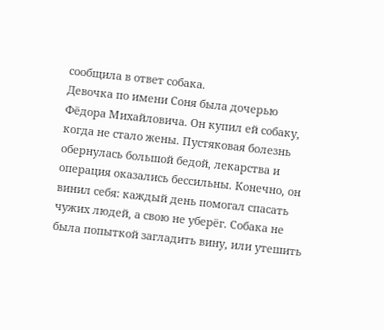сообщила в ответ собака.
Девочка по имени Соня была дочерью Фёдора Михайловича. Он купил ей собаку, когда не стало жены. Пустяковая болезнь обернулась большой бедой, лекарства и операция оказались бессильны. Конечно, он винил себя: каждый день помогал спасать чужих людей, а свою не уберёг. Собака не была попыткой загладить вину, или утешить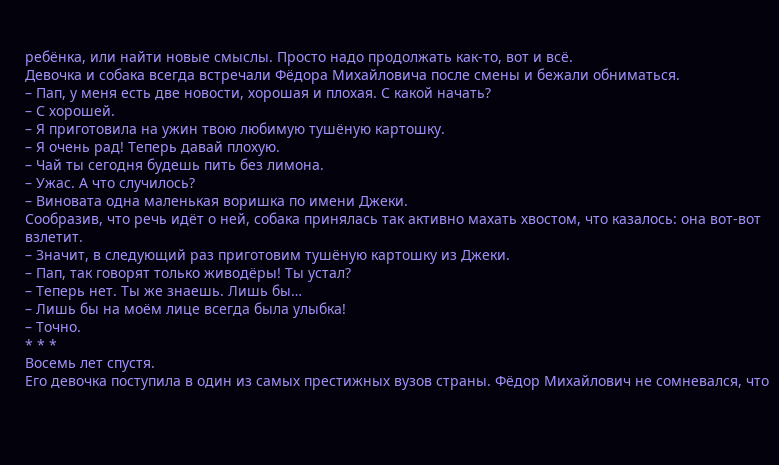ребёнка, или найти новые смыслы. Просто надо продолжать как-то, вот и всё.
Девочка и собака всегда встречали Фёдора Михайловича после смены и бежали обниматься.
– Пап, у меня есть две новости, хорошая и плохая. С какой начать?
– С хорошей.
– Я приготовила на ужин твою любимую тушёную картошку.
– Я очень рад! Теперь давай плохую.
– Чай ты сегодня будешь пить без лимона.
– Ужас. А что случилось?
– Виновата одна маленькая воришка по имени Джеки.
Сообразив, что речь идёт о ней, собака принялась так активно махать хвостом, что казалось: она вот-вот взлетит.
– Значит, в следующий раз приготовим тушёную картошку из Джеки.
– Пап, так говорят только живодёры! Ты устал?
– Теперь нет. Ты же знаешь. Лишь бы…
– Лишь бы на моём лице всегда была улыбка!
– Точно.
* * *
Восемь лет спустя.
Его девочка поступила в один из самых престижных вузов страны. Фёдор Михайлович не сомневался, что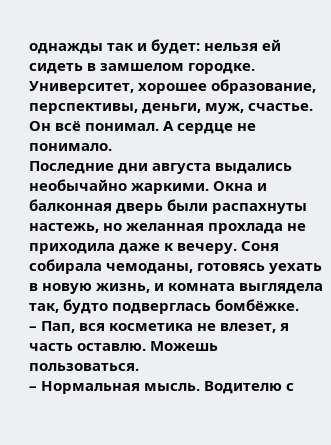однажды так и будет: нельзя ей сидеть в замшелом городке. Университет, хорошее образование, перспективы, деньги, муж, счастье. Он всё понимал. А сердце не понимало.
Последние дни августа выдались необычайно жаркими. Окна и балконная дверь были распахнуты настежь, но желанная прохлада не приходила даже к вечеру. Соня собирала чемоданы, готовясь уехать в новую жизнь, и комната выглядела так, будто подверглась бомбёжке.
– Пап, вся косметика не влезет, я часть оставлю. Можешь пользоваться.
– Нормальная мысль. Водителю с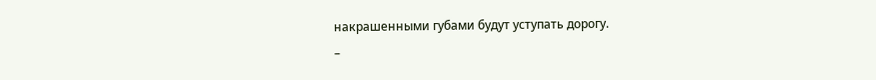накрашенными губами будут уступать дорогу.
–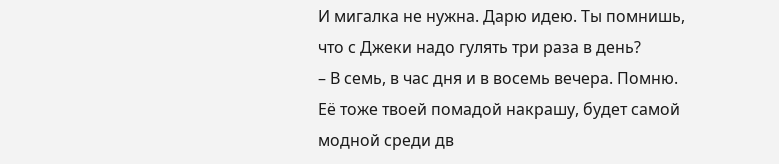И мигалка не нужна. Дарю идею. Ты помнишь, что с Джеки надо гулять три раза в день?
– В семь, в час дня и в восемь вечера. Помню. Её тоже твоей помадой накрашу, будет самой модной среди дв